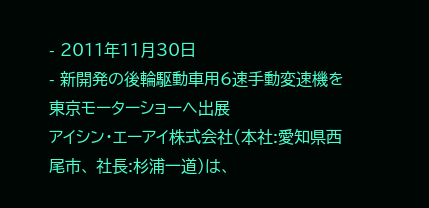- 2011年11月30日
- 新開発の後輪駆動車用6速手動変速機を東京モーターショーへ出展
アイシン・エーアイ株式会社(本社:愛知県西尾市、 社長:杉浦一道)は、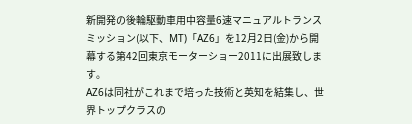新開発の後輪駆動車用中容量6速マニュアルトランスミッション(以下、MT)「AZ6」を12月2日(金)から開幕する第42回東京モーターショー2011に出展致します。
AZ6は同社がこれまで培った技術と英知を結集し、世界トップクラスの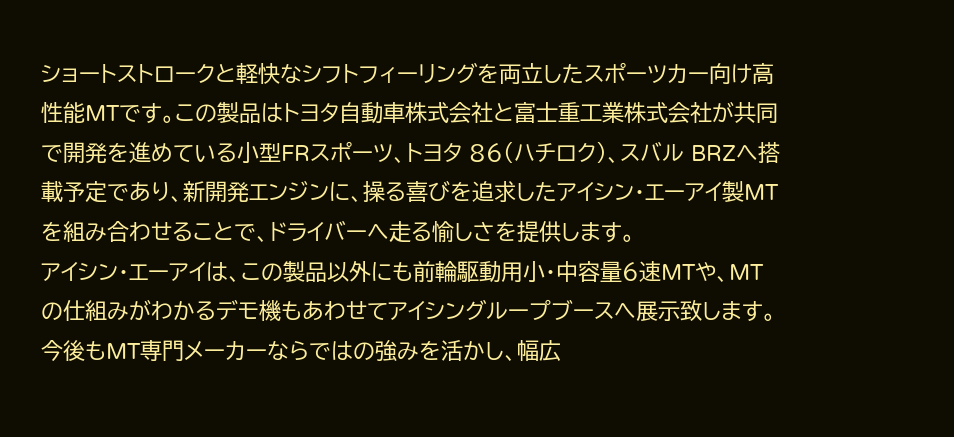ショートストロークと軽快なシフトフィーリングを両立したスポーツカー向け高性能MTです。この製品はトヨタ自動車株式会社と富士重工業株式会社が共同で開発を進めている小型FRスポーツ、トヨタ 86(ハチロク)、スバル BRZへ搭載予定であり、新開発エンジンに、操る喜びを追求したアイシン・エーアイ製MTを組み合わせることで、ドライバーへ走る愉しさを提供します。
アイシン・エーアイは、この製品以外にも前輪駆動用小・中容量6速MTや、MTの仕組みがわかるデモ機もあわせてアイシングループブースへ展示致します。今後もMT専門メーカーならではの強みを活かし、幅広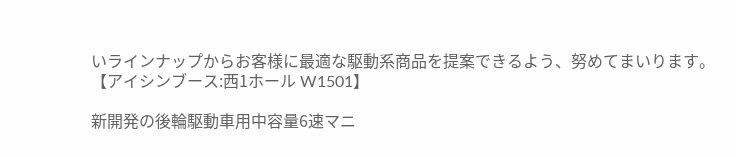いラインナップからお客様に最適な駆動系商品を提案できるよう、努めてまいります。
【アイシンブース:西1ホール W1501】

新開発の後輪駆動車用中容量6速マニ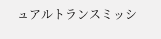ュアルトランスミッシ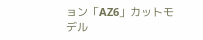ョン「AZ6」カットモデル